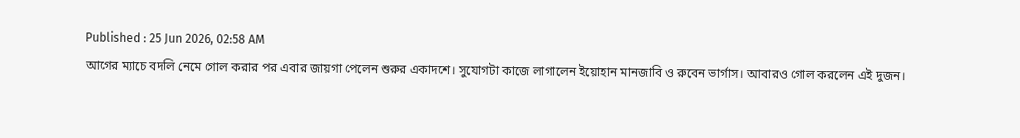Published : 25 Jun 2026, 02:58 AM
আগের ম্যাচে বদলি নেমে গোল করার পর এবার জায়গা পেলেন শুরুর একাদশে। সুযোগটা কাজে লাগালেন ইয়োহান মানজাবি ও রুবেন ভার্গাস। আবারও গোল করলেন এই দুজন।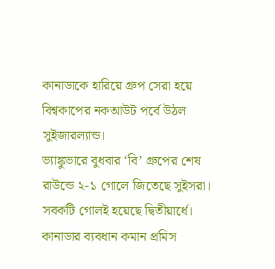কানাডাকে হারিয়ে গ্রুপ সেরা হয়ে বিশ্বকাপের নকআউট পর্বে উঠল সুইজারল্যান্ড।
ভ্যাঙ্কুভারে বুধবার ‘বি’ গ্রুপের শেষ রাউন্ডে ২-১ গোলে জিতেছে সুইসরা। সবকটি গোলই হয়েছে দ্বিতীয়ার্ধে।
কানাডার ব্যবধান কমান প্রমিস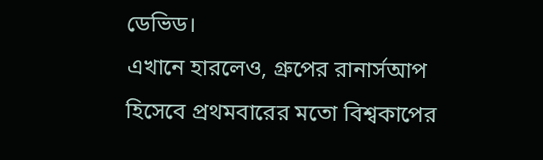ডেভিড।
এখানে হারলেও, গ্রুপের রানার্সআপ হিসেবে প্রথমবারের মতো বিশ্বকাপের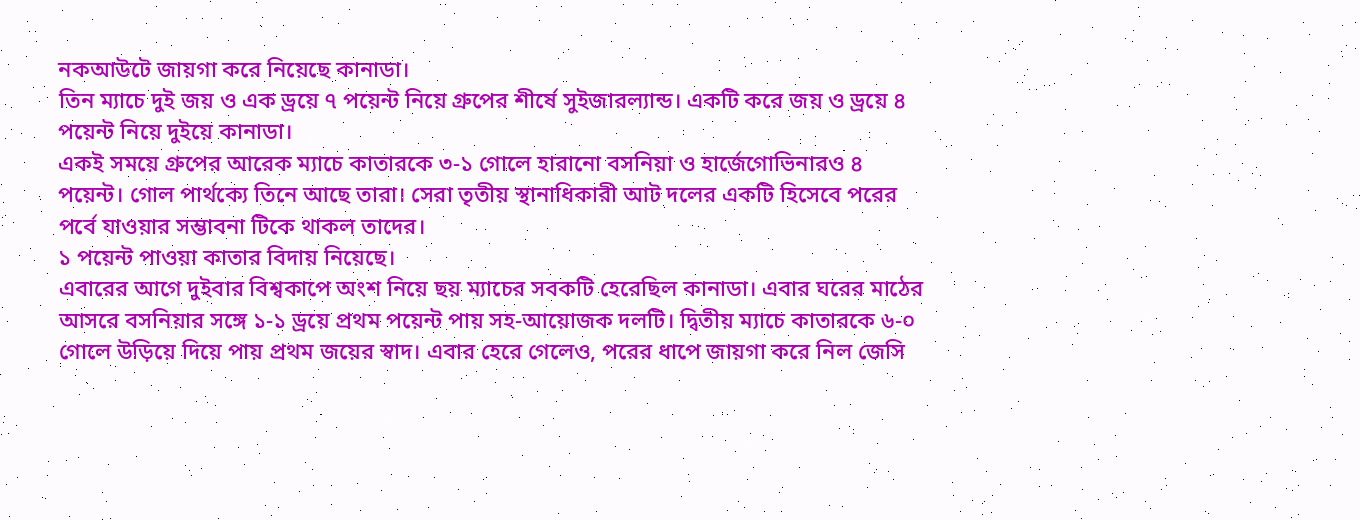নকআউটে জায়গা করে নিয়েছে কানাডা।
তিন ম্যাচে দুই জয় ও এক ড্রয়ে ৭ পয়েন্ট নিয়ে গ্রুপের শীর্ষে সুইজারল্যান্ড। একটি করে জয় ও ড্রয়ে ৪ পয়েন্ট নিয়ে দুইয়ে কানাডা।
একই সময়ে গ্রুপের আরেক ম্যাচে কাতারকে ৩-১ গোলে হারানো বসনিয়া ও হার্জেগোভিনারও ৪ পয়েন্ট। গোল পার্থক্যে তিনে আছে তারা। সেরা তৃতীয় স্থানাধিকারী আট দলের একটি হিসেবে পরের পর্বে যাওয়ার সম্ভাবনা টিকে থাকল তাদের।
১ পয়েন্ট পাওয়া কাতার বিদায় নিয়েছে।
এবারের আগে দুইবার বিশ্বকাপে অংশ নিয়ে ছয় ম্যাচের সবকটি হেরেছিল কানাডা। এবার ঘরের মাঠের আসরে বসনিয়ার সঙ্গে ১-১ ড্রয়ে প্রথম পয়েন্ট পায় সহ-আয়োজক দলটি। দ্বিতীয় ম্যাচে কাতারকে ৬-০ গোলে উড়িয়ে দিয়ে পায় প্রথম জয়ের স্বাদ। এবার হেরে গেলেও, পরের ধাপে জায়গা করে নিল জেসি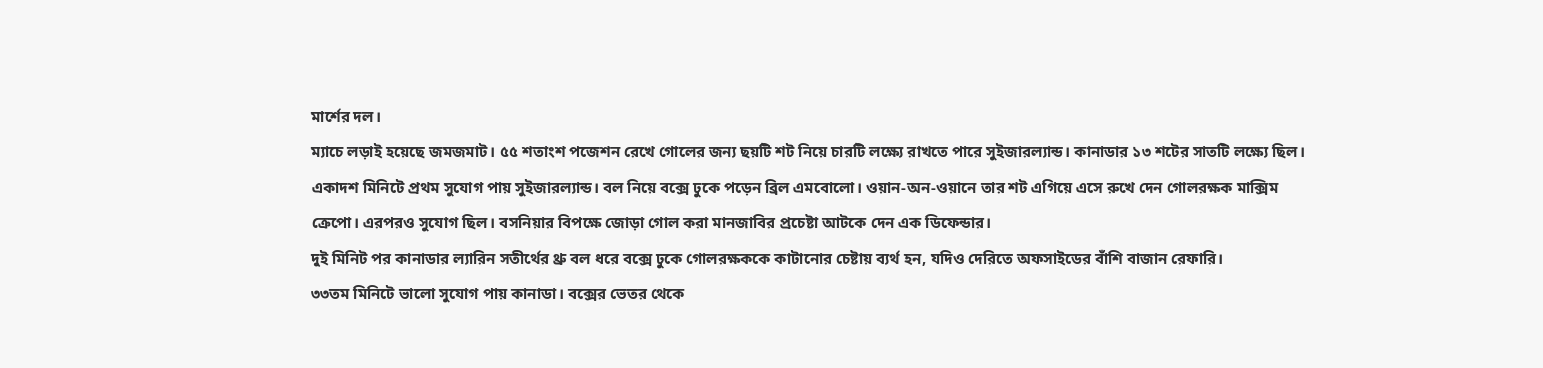মার্শের দল।
ম্যাচে লড়াই হয়েছে জমজমাট। ৫৫ শতাংশ পজেশন রেখে গোলের জন্য ছয়টি শট নিয়ে চারটি লক্ষ্যে রাখতে পারে সুইজারল্যান্ড। কানাডার ১৩ শটের সাতটি লক্ষ্যে ছিল।
একাদশ মিনিটে প্রথম সুযোগ পায় সুইজারল্যান্ড। বল নিয়ে বক্সে ঢুকে পড়েন ব্রিল এমবোলো। ওয়ান-অন-ওয়ানে তার শট এগিয়ে এসে রুখে দেন গোলরক্ষক মাক্সিম ক্রেপো। এরপরও সুযোগ ছিল। বসনিয়ার বিপক্ষে জোড়া গোল করা মানজাবির প্রচেষ্টা আটকে দেন এক ডিফেন্ডার।
দুই মিনিট পর কানাডার ল্যারিন সতীর্থের থ্রু বল ধরে বক্সে ঢুকে গোলরক্ষককে কাটানোর চেষ্টায় ব্যর্থ হন, যদিও দেরিতে অফসাইডের বাঁশি বাজান রেফারি।
৩৩তম মিনিটে ভালো সুযোগ পায় কানাডা। বক্সের ভেতর থেকে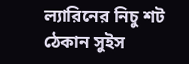ল্যারিনের নিচু শট ঠেকান সুইস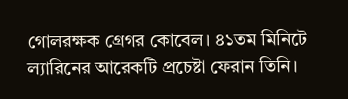গোলরক্ষক গ্রেগর কোবেল। ৪১তম মিনিটে ল্যারিনের আরেকটি প্রচেষ্টা ফেরান তিনি।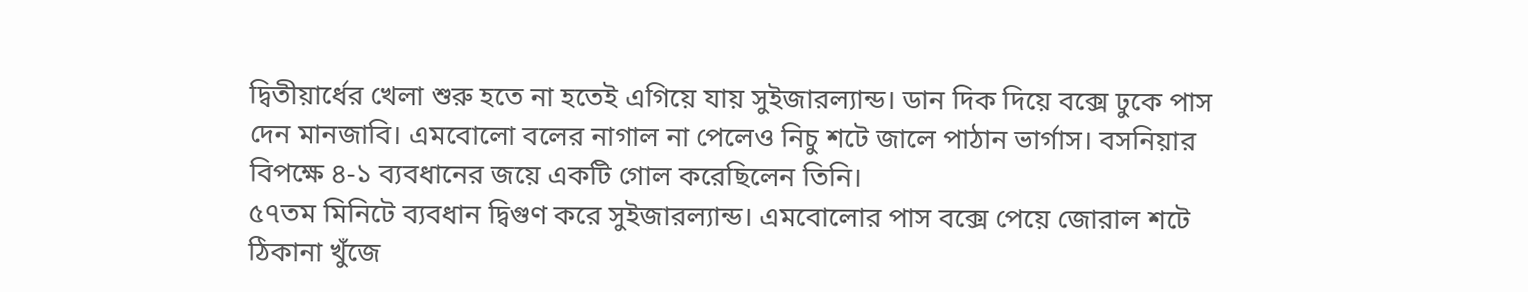দ্বিতীয়ার্ধের খেলা শুরু হতে না হতেই এগিয়ে যায় সুইজারল্যান্ড। ডান দিক দিয়ে বক্সে ঢুকে পাস দেন মানজাবি। এমবোলো বলের নাগাল না পেলেও নিচু শটে জালে পাঠান ভার্গাস। বসনিয়ার বিপক্ষে ৪-১ ব্যবধানের জয়ে একটি গোল করেছিলেন তিনি।
৫৭তম মিনিটে ব্যবধান দ্বিগুণ করে সুইজারল্যান্ড। এমবোলোর পাস বক্সে পেয়ে জোরাল শটে ঠিকানা খুঁজে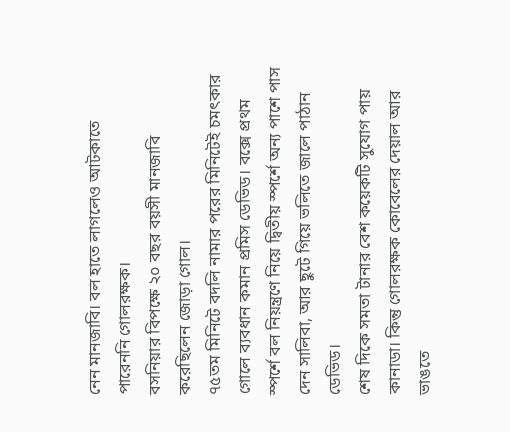নেন মানজাবি। বল হাতে লাগলেও আটকাতে পারেননি গোলরক্ষক।
বসনিয়ার বিপক্ষে ২০ বছর বয়সী মানজাবি করেছিলেন জোড়া গোল।
৭৫তম মিনিটে বদলি নামার পরের মিনিটেই চমৎকার গোলে ব্যবধান কমান প্রমিস ডেভিড। বক্সে প্রথম স্পর্শে বল নিয়ন্ত্রণে নিয়ে দ্বিতীয় স্পর্শে অন্য পাশে পাস দেন সালিবা, আর ছুটে গিয়ে ভলিতে জালে পাঠান ডেভিড।
শেষ দিকে সমতা টানার বেশ কয়েকটি সুযোগ পায় কানাডা। কিন্তু গোলরক্ষক কোবেলের দেয়াল আর ভাঙতে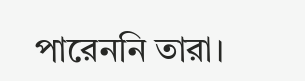পারেননি তারা।